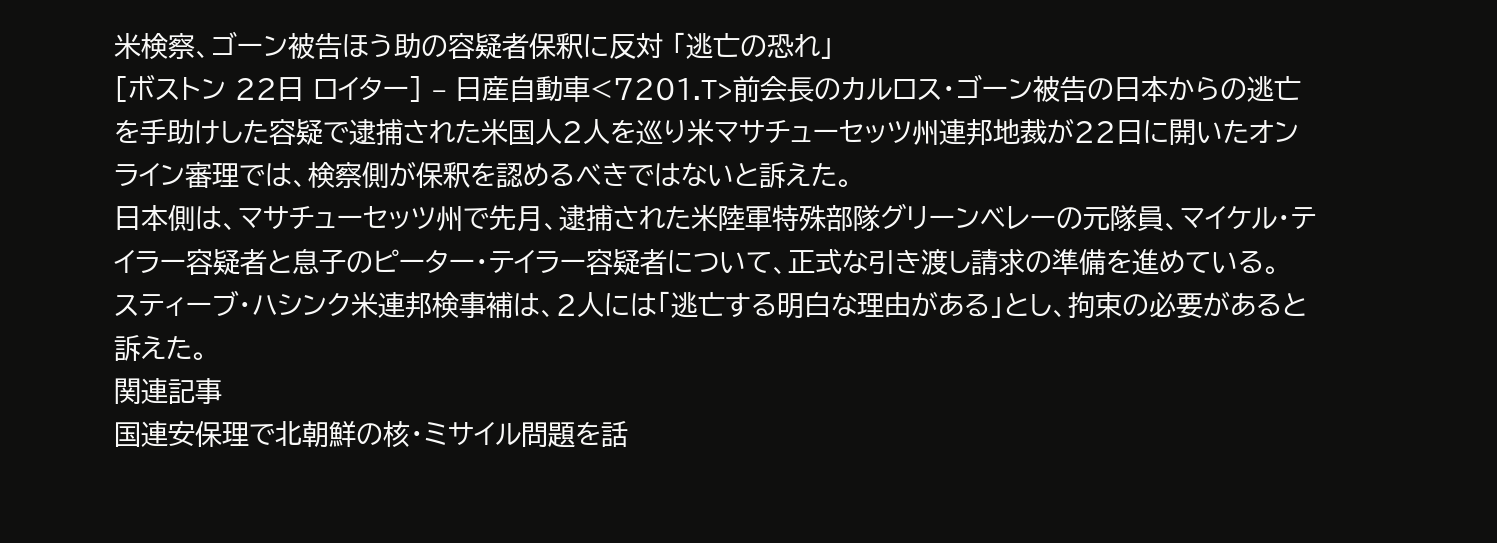米検察、ゴーン被告ほう助の容疑者保釈に反対 「逃亡の恐れ」
[ボストン 22日 ロイター] – 日産自動車<7201.T>前会長のカルロス・ゴーン被告の日本からの逃亡を手助けした容疑で逮捕された米国人2人を巡り米マサチューセッツ州連邦地裁が22日に開いたオンライン審理では、検察側が保釈を認めるべきではないと訴えた。
日本側は、マサチューセッツ州で先月、逮捕された米陸軍特殊部隊グリーンベレーの元隊員、マイケル・テイラー容疑者と息子のピーター・テイラー容疑者について、正式な引き渡し請求の準備を進めている。
スティーブ・ハシンク米連邦検事補は、2人には「逃亡する明白な理由がある」とし、拘束の必要があると訴えた。
関連記事
国連安保理で北朝鮮の核・ミサイル問題を話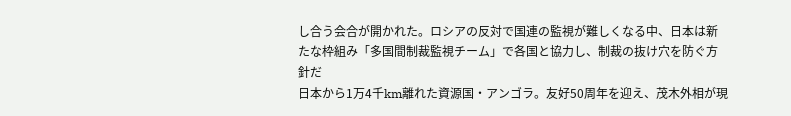し合う会合が開かれた。ロシアの反対で国連の監視が難しくなる中、日本は新たな枠組み「多国間制裁監視チーム」で各国と協力し、制裁の抜け穴を防ぐ方針だ
日本から1万4千km離れた資源国・アンゴラ。友好50周年を迎え、茂木外相が現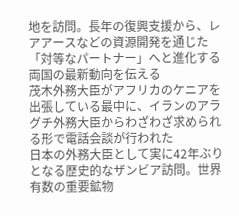地を訪問。長年の復興支援から、レアアースなどの資源開発を通じた「対等なパートナー」へと進化する両国の最新動向を伝える
茂木外務大臣がアフリカのケニアを出張している最中に、イランのアラグチ外務大臣からわざわざ求められる形で電話会談が行われた
日本の外務大臣として実に42年ぶりとなる歴史的なザンビア訪問。世界有数の重要鉱物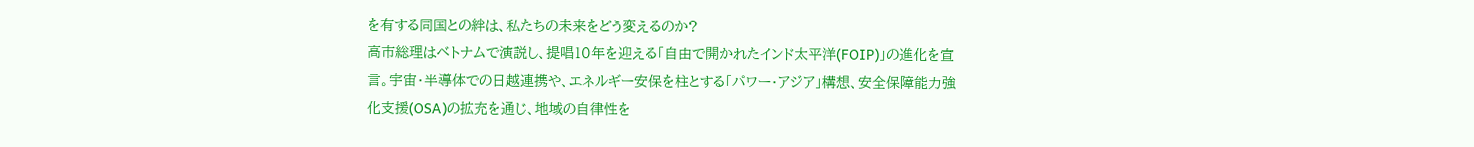を有する同国との絆は、私たちの未来をどう変えるのか?
高市総理はベトナムで演説し、提唱10年を迎える「自由で開かれたインド太平洋(FOIP)」の進化を宣言。宇宙・半導体での日越連携や、エネルギー安保を柱とする「パワー・アジア」構想、安全保障能力強化支援(OSA)の拡充を通じ、地域の自律性を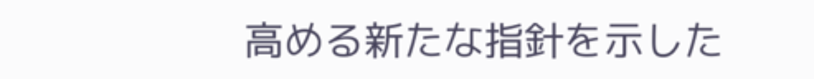高める新たな指針を示した